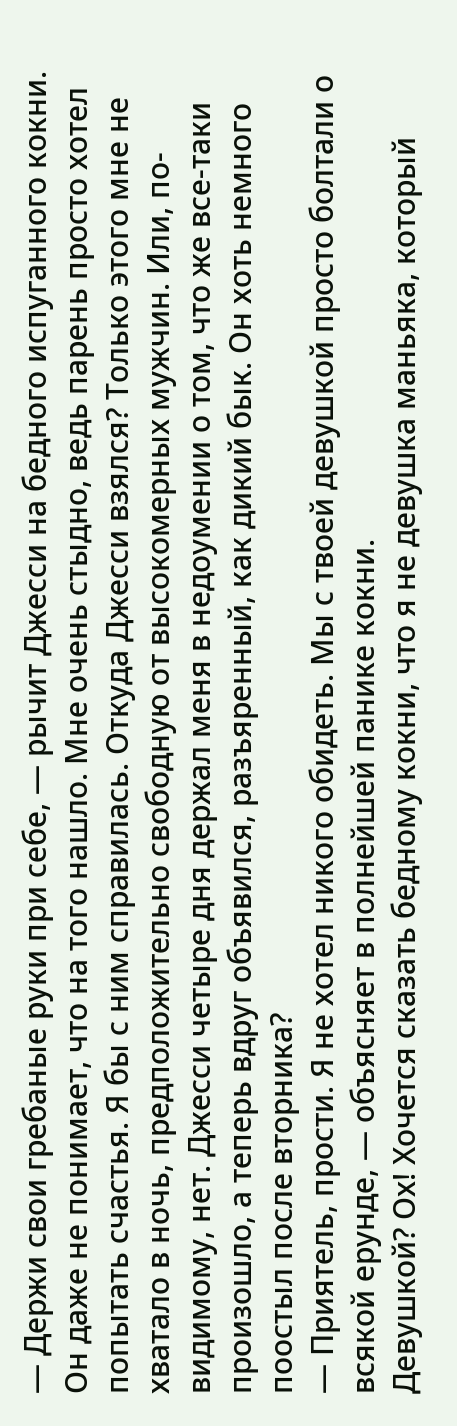— Держи свои гребаные руки при себе, — рычит Джесси на бедного испуганного кокни.
Он даже не понимает, что на того нашло. Мне очень стыдно, ведь парень просто хотел попытать счастья. Я бы с ним справилась. Откуда Джесси взялся? Только этого мне не хватало в ночь, предположительно свободную от высокомерных мужчин. Или, по-видимому, нет. Джесси четыре дня держал меня в недоумении о том, что же все-таки произошло, а теперь вдруг объявился, разъяренный, как дикий бык. Он хоть немного поостыл после вторника?
— Приятель, прости. Я не хотел никого обидеть. Мы с твоей девушкой просто болтали о всякой ерунде, — объясняет в полнейшей панике кокни.
Девушкой? Ох! Хочется сказать бедному кокни, что я не девушка маньяка, который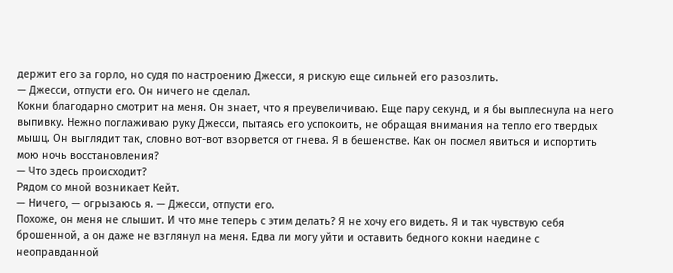держит его за горло, но судя по настроению Джесси, я рискую еще сильней его разозлить.
— Джесси, отпусти его. Он ничего не сделал.
Кокни благодарно смотрит на меня. Он знает, что я преувеличиваю. Еще пару секунд, и я бы выплеснула на него выпивку. Нежно поглаживаю руку Джесси, пытаясь его успокоить, не обращая внимания на тепло его твердых мышц. Он выглядит так, словно вот-вот взорвется от гнева. Я в бешенстве. Как он посмел явиться и испортить мою ночь восстановления?
— Что здесь происходит?
Рядом со мной возникает Кейт.
— Ничего, — огрызаюсь я. — Джесси, отпусти его.
Похоже, он меня не слышит. И что мне теперь с этим делать? Я не хочу его видеть. Я и так чувствую себя брошенной, а он даже не взглянул на меня. Едва ли могу уйти и оставить бедного кокни наедине с неоправданной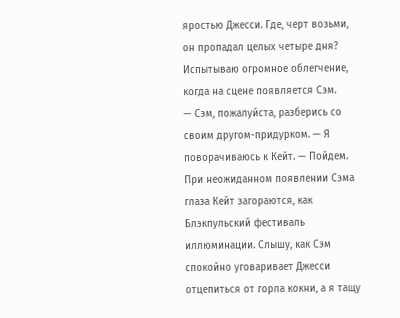яростью Джесси. Где, черт возьми, он пропадал целых четыре дня?
Испытываю огромное облегчение, когда на сцене появляется Сэм.
— Сэм, пожалуйста, разберись со своим другом-придурком. — Я поворачиваюсь к Кейт. — Пойдем.
При неожиданном появлении Сэма глаза Кейт загораются, как Блэкпульский фестиваль иллюминации. Слышу, как Сэм спокойно уговаривает Джесси отцепиться от горла кокни, а я тащу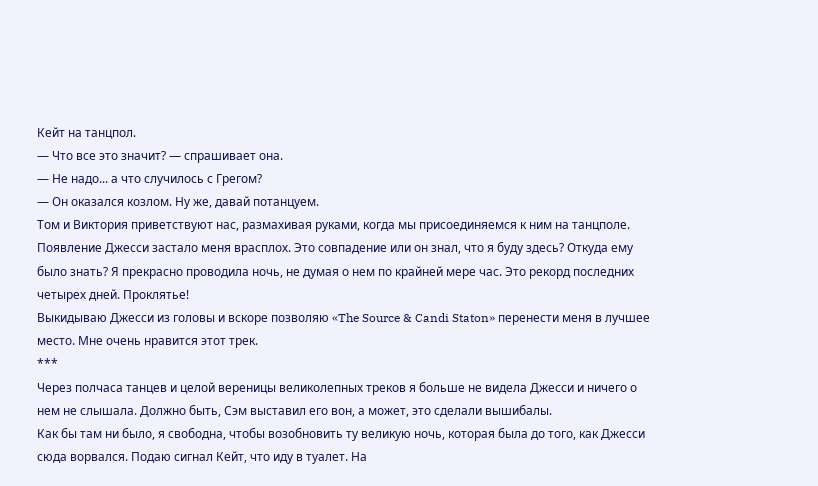Кейт на танцпол.
— Что все это значит? — спрашивает она.
— Не надо... а что случилось с Грегом?
— Он оказался козлом. Ну же, давай потанцуем.
Том и Виктория приветствуют нас, размахивая руками, когда мы присоединяемся к ним на танцполе. Появление Джесси застало меня врасплох. Это совпадение или он знал, что я буду здесь? Откуда ему было знать? Я прекрасно проводила ночь, не думая о нем по крайней мере час. Это рекорд последних четырех дней. Проклятье!
Выкидываю Джесси из головы и вскоре позволяю «The Source & Candi Staton» перенести меня в лучшее место. Мне очень нравится этот трек.
***
Через полчаса танцев и целой вереницы великолепных треков я больше не видела Джесси и ничего о нем не слышала. Должно быть, Сэм выставил его вон, а может, это сделали вышибалы.
Как бы там ни было, я свободна, чтобы возобновить ту великую ночь, которая была до того, как Джесси сюда ворвался. Подаю сигнал Кейт, что иду в туалет. На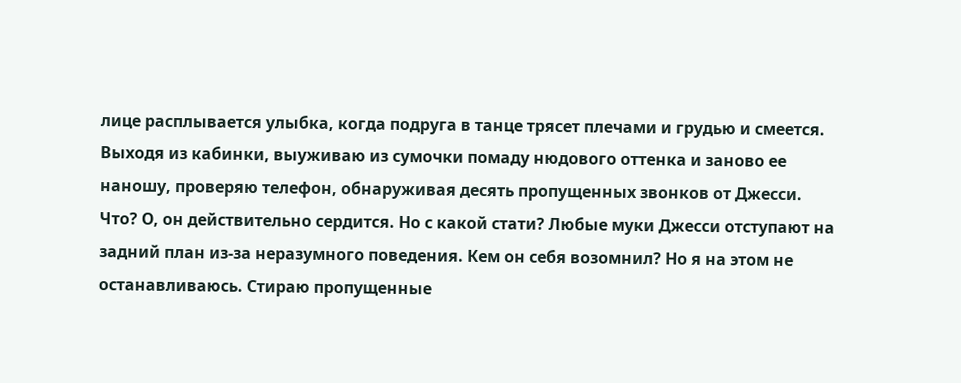лице расплывается улыбка, когда подруга в танце трясет плечами и грудью и смеется.
Выходя из кабинки, выуживаю из сумочки помаду нюдового оттенка и заново ее наношу, проверяю телефон, обнаруживая десять пропущенных звонков от Джесси. Что? О, он действительно сердится. Но с какой стати? Любые муки Джесси отступают на задний план из-за неразумного поведения. Кем он себя возомнил? Но я на этом не останавливаюсь. Стираю пропущенные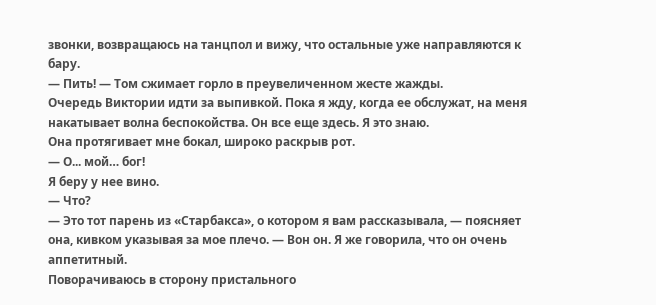звонки, возвращаюсь на танцпол и вижу, что остальные уже направляются к бару.
— Пить! — Том сжимает горло в преувеличенном жесте жажды.
Очередь Виктории идти за выпивкой. Пока я жду, когда ее обслужат, на меня накатывает волна беспокойства. Он все еще здесь. Я это знаю.
Она протягивает мне бокал, широко раскрыв рот.
— О... мой… бог!
Я беру у нее вино.
— Что?
— Это тот парень из «Старбакса», о котором я вам рассказывала, — поясняет она, кивком указывая за мое плечо. — Вон он. Я же говорила, что он очень аппетитный.
Поворачиваюсь в сторону пристального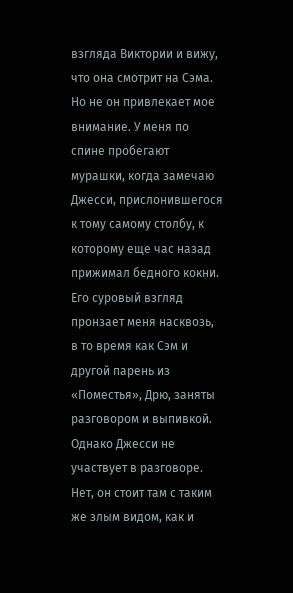взгляда Виктории и вижу, что она смотрит на Сэма. Но не он привлекает мое внимание. У меня по спине пробегают мурашки, когда замечаю Джесси, прислонившегося к тому самому столбу, к которому еще час назад прижимал бедного кокни. Его суровый взгляд пронзает меня насквозь, в то время как Сэм и другой парень из «Поместья», Дрю, заняты разговором и выпивкой. Однако Джесси не участвует в разговоре. Нет, он стоит там с таким же злым видом, как и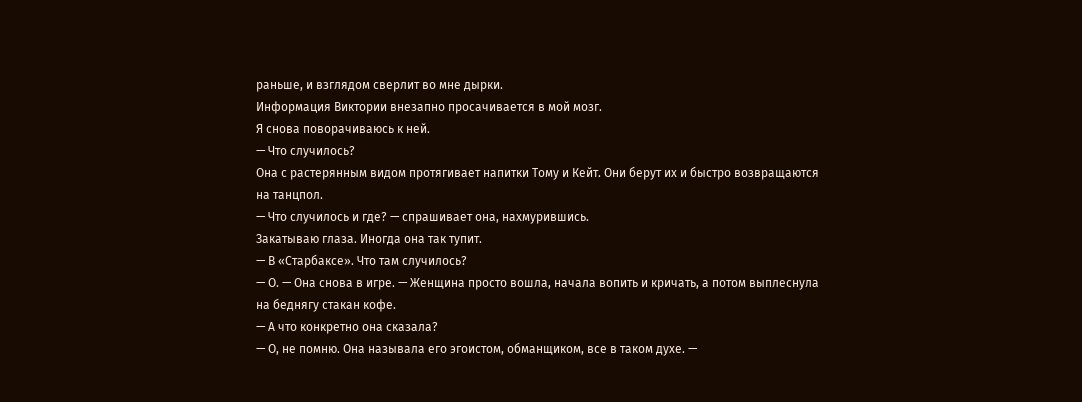раньше, и взглядом сверлит во мне дырки.
Информация Виктории внезапно просачивается в мой мозг.
Я снова поворачиваюсь к ней.
— Что случилось?
Она с растерянным видом протягивает напитки Тому и Кейт. Они берут их и быстро возвращаются на танцпол.
— Что случилось и где? — спрашивает она, нахмурившись.
Закатываю глаза. Иногда она так тупит.
— В «Старбаксе». Что там случилось?
— О. — Она снова в игре. — Женщина просто вошла, начала вопить и кричать, а потом выплеснула на беднягу стакан кофе.
— А что конкретно она сказала?
— О, не помню. Она называла его эгоистом, обманщиком, все в таком духе. —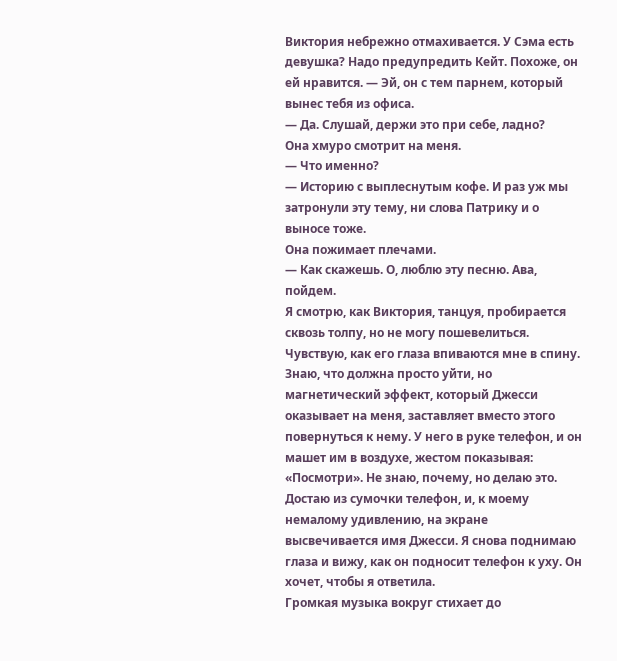Виктория небрежно отмахивается. У Сэма есть девушка? Надо предупредить Кейт. Похоже, он ей нравится. — Эй, он с тем парнем, который вынес тебя из офиса.
— Да. Слушай, держи это при себе, ладно?
Она хмуро смотрит на меня.
— Что именно?
— Историю с выплеснутым кофе. И раз уж мы затронули эту тему, ни слова Патрику и о выносе тоже.
Она пожимает плечами.
— Как скажешь. О, люблю эту песню. Ава, пойдем.
Я смотрю, как Виктория, танцуя, пробирается сквозь толпу, но не могу пошевелиться. Чувствую, как его глаза впиваются мне в спину. Знаю, что должна просто уйти, но магнетический эффект, который Джесси оказывает на меня, заставляет вместо этого повернуться к нему. У него в руке телефон, и он машет им в воздухе, жестом показывая: «Посмотри». Не знаю, почему, но делаю это. Достаю из сумочки телефон, и, к моему немалому удивлению, на экране высвечивается имя Джесси. Я снова поднимаю глаза и вижу, как он подносит телефон к уху. Он хочет, чтобы я ответила.
Громкая музыка вокруг стихает до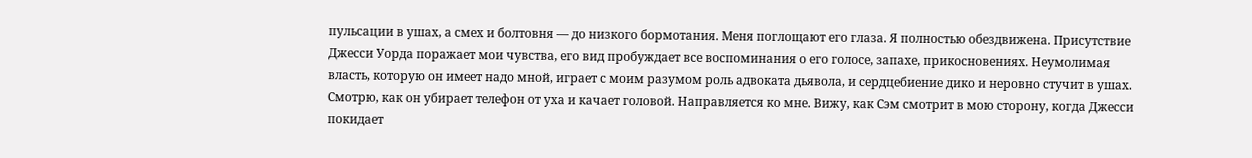пульсации в ушах, а смех и болтовня — до низкого бормотания. Меня поглощают его глаза. Я полностью обездвижена. Присутствие Джесси Уорда поражает мои чувства, его вид пробуждает все воспоминания о его голосе, запахе, прикосновениях. Неумолимая власть, которую он имеет надо мной, играет с моим разумом роль адвоката дьявола, и сердцебиение дико и неровно стучит в ушах.
Смотрю, как он убирает телефон от уха и качает головой. Направляется ко мне. Вижу, как Сэм смотрит в мою сторону, когда Джесси покидает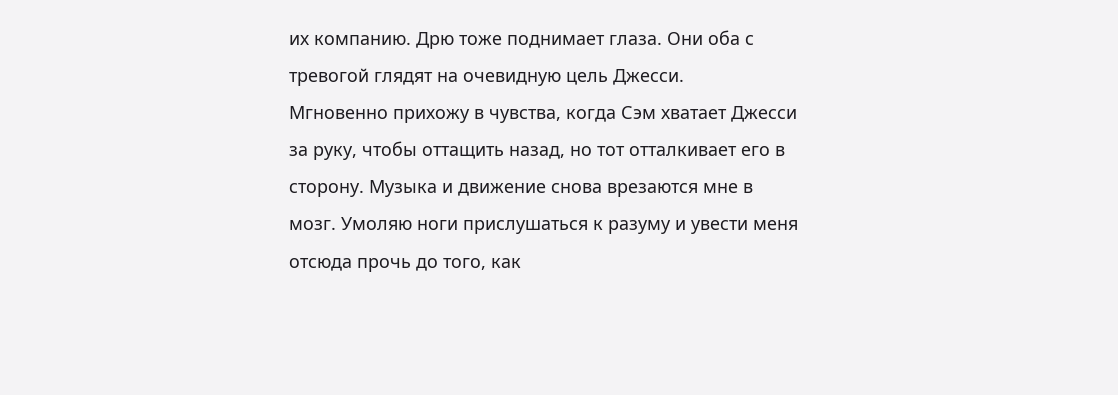их компанию. Дрю тоже поднимает глаза. Они оба с тревогой глядят на очевидную цель Джесси.
Мгновенно прихожу в чувства, когда Сэм хватает Джесси за руку, чтобы оттащить назад, но тот отталкивает его в сторону. Музыка и движение снова врезаются мне в мозг. Умоляю ноги прислушаться к разуму и увести меня отсюда прочь до того, как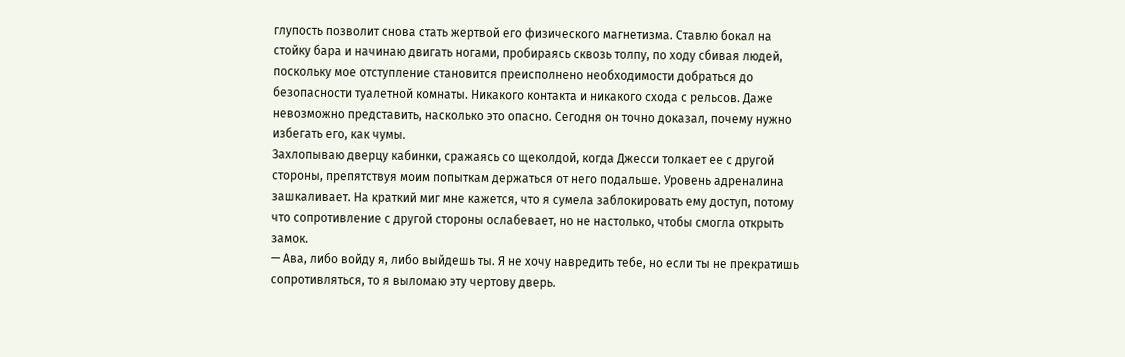глупость позволит снова стать жертвой его физического магнетизма. Ставлю бокал на стойку бара и начинаю двигать ногами, пробираясь сквозь толпу, по ходу сбивая людей, поскольку мое отступление становится преисполнено необходимости добраться до безопасности туалетной комнаты. Никакого контакта и никакого схода с рельсов. Даже невозможно представить, насколько это опасно. Сегодня он точно доказал, почему нужно избегать его, как чумы.
Захлопываю дверцу кабинки, сражаясь со щеколдой, когда Джесси толкает ее с другой стороны, препятствуя моим попыткам держаться от него подальше. Уровень адреналина зашкаливает. На краткий миг мне кажется, что я сумела заблокировать ему доступ, потому что сопротивление с другой стороны ослабевает, но не настолько, чтобы смогла открыть замок.
— Ава, либо войду я, либо выйдешь ты. Я не хочу навредить тебе, но если ты не прекратишь сопротивляться, то я выломаю эту чертову дверь.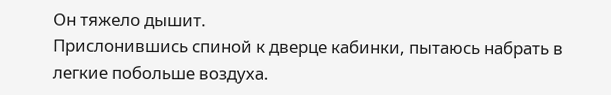Он тяжело дышит.
Прислонившись спиной к дверце кабинки, пытаюсь набрать в легкие побольше воздуха.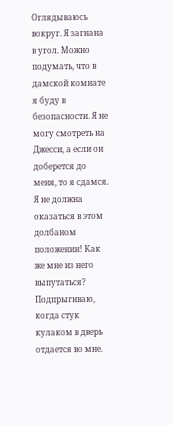Оглядываюсь вокруг. Я загнана в угол. Можно подумать, что в дамской комнате я буду в безопасности. Я не могу смотреть на Джесси, а если он доберется до меня, то я сдамся. Я не должна оказаться в этом долбаном положении! Как же мне из него выпутаться? Подпрыгиваю, когда стук кулаком в дверь отдается во мне.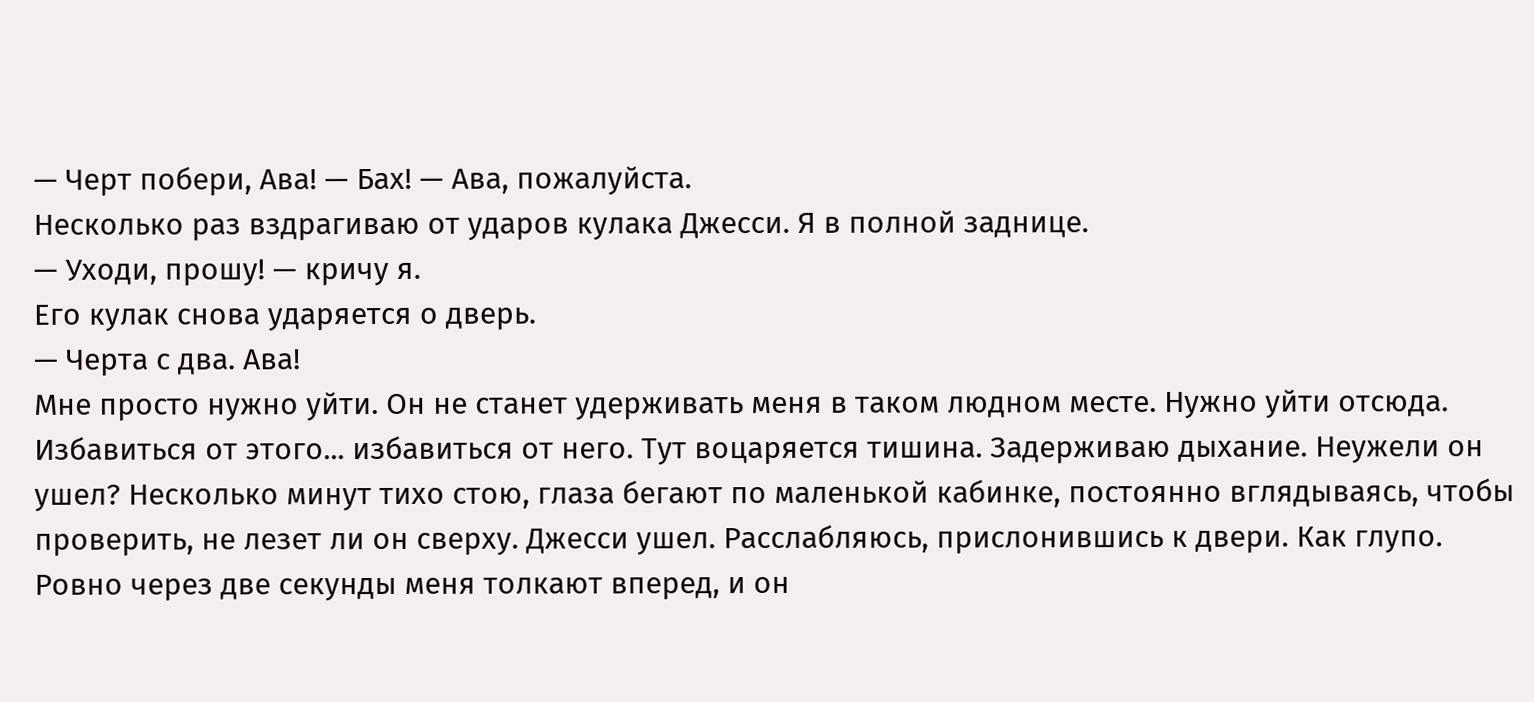— Черт побери, Ава! — Бах! — Ава, пожалуйста.
Несколько раз вздрагиваю от ударов кулака Джесси. Я в полной заднице.
— Уходи, прошу! — кричу я.
Его кулак снова ударяется о дверь.
— Черта с два. Ава!
Мне просто нужно уйти. Он не станет удерживать меня в таком людном месте. Нужно уйти отсюда. Избавиться от этого... избавиться от него. Тут воцаряется тишина. Задерживаю дыхание. Неужели он ушел? Несколько минут тихо стою, глаза бегают по маленькой кабинке, постоянно вглядываясь, чтобы проверить, не лезет ли он сверху. Джесси ушел. Расслабляюсь, прислонившись к двери. Как глупо.
Ровно через две секунды меня толкают вперед, и он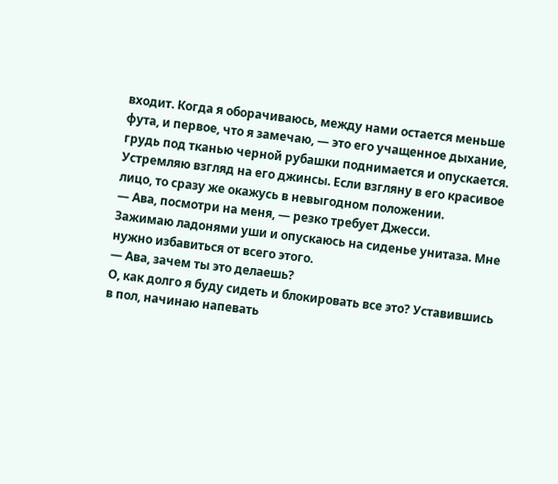входит. Когда я оборачиваюсь, между нами остается меньше фута, и первое, что я замечаю, — это его учащенное дыхание, грудь под тканью черной рубашки поднимается и опускается. Устремляю взгляд на его джинсы. Если взгляну в его красивое лицо, то сразу же окажусь в невыгодном положении.
— Ава, посмотри на меня, — резко требует Джесси.
Зажимаю ладонями уши и опускаюсь на сиденье унитаза. Мне нужно избавиться от всего этого.
— Ава, зачем ты это делаешь?
О, как долго я буду сидеть и блокировать все это? Уставившись в пол, начинаю напевать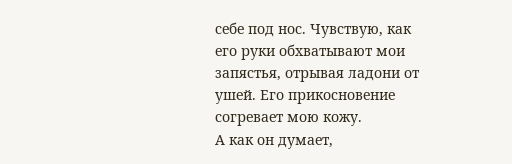себе под нос. Чувствую, как его руки обхватывают мои запястья, отрывая ладони от ушей. Его прикосновение согревает мою кожу.
А как он думает,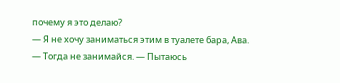почему я это делаю?
— Я не хочу заниматься этим в туалете бара, Ава.
— Тогда не занимайся. — Пытаюсь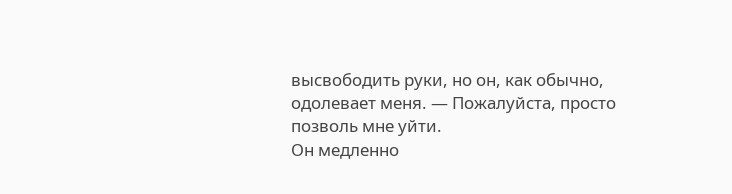высвободить руки, но он, как обычно, одолевает меня. — Пожалуйста, просто позволь мне уйти.
Он медленно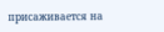присаживается на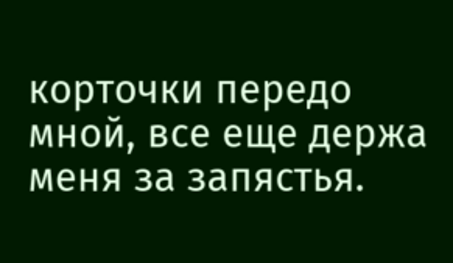корточки передо мной, все еще держа меня за запястья.